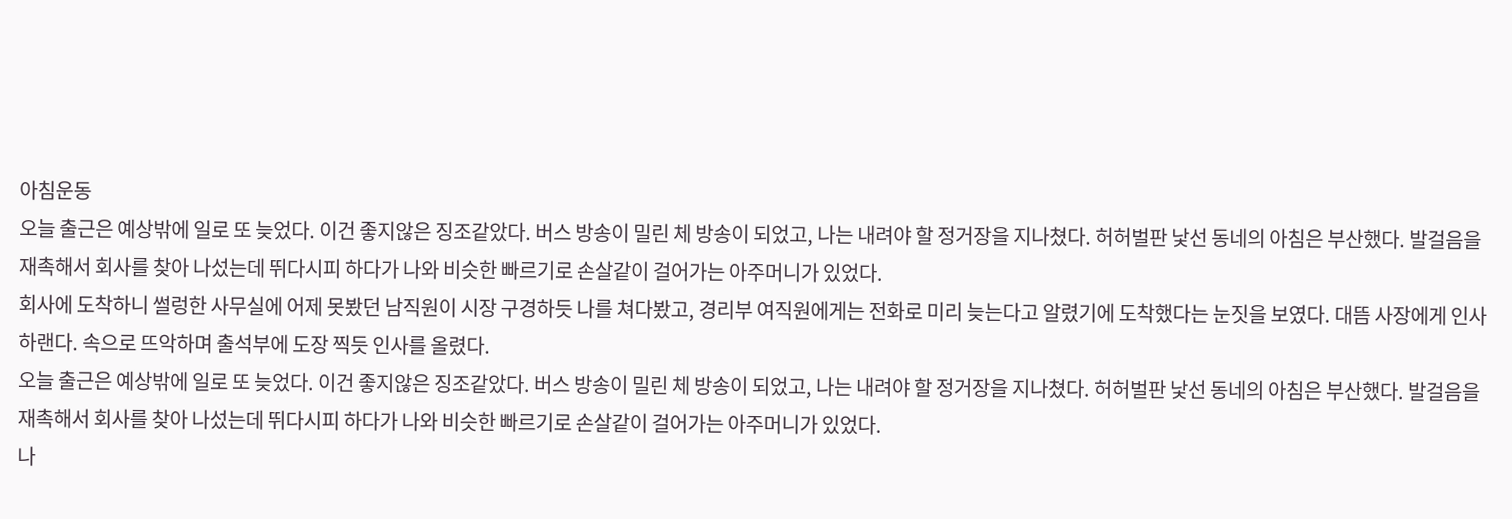아침운동
오늘 출근은 예상밖에 일로 또 늦었다. 이건 좋지않은 징조같았다. 버스 방송이 밀린 체 방송이 되었고, 나는 내려야 할 정거장을 지나쳤다. 허허벌판 낯선 동네의 아침은 부산했다. 발걸음을 재촉해서 회사를 찾아 나섰는데 뛰다시피 하다가 나와 비슷한 빠르기로 손살같이 걸어가는 아주머니가 있었다.
회사에 도착하니 썰렁한 사무실에 어제 못봤던 남직원이 시장 구경하듯 나를 쳐다봤고, 경리부 여직원에게는 전화로 미리 늦는다고 알렸기에 도착했다는 눈짓을 보였다. 대뜸 사장에게 인사하랜다. 속으로 뜨악하며 출석부에 도장 찍듯 인사를 올렸다.
오늘 출근은 예상밖에 일로 또 늦었다. 이건 좋지않은 징조같았다. 버스 방송이 밀린 체 방송이 되었고, 나는 내려야 할 정거장을 지나쳤다. 허허벌판 낯선 동네의 아침은 부산했다. 발걸음을 재촉해서 회사를 찾아 나섰는데 뛰다시피 하다가 나와 비슷한 빠르기로 손살같이 걸어가는 아주머니가 있었다.
나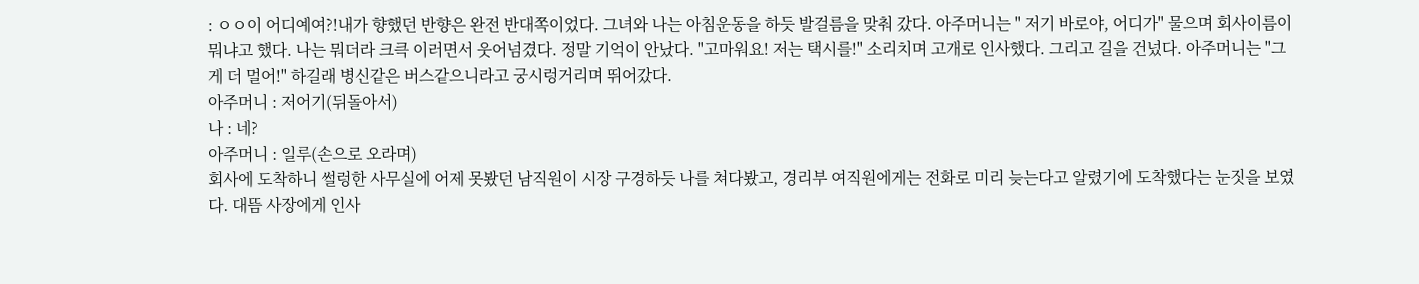: ㅇㅇ이 어디예여?!내가 향했던 반향은 완전 반대쪽이었다. 그녀와 나는 아침운동을 하듯 발걸름을 맞춰 갔다. 아주머니는 " 저기 바로야, 어디가" 물으며 회사이름이 뭐냐고 했다. 나는 뭐더라 크큭 이러면서 웃어넘겼다. 정말 기억이 안났다. "고마워요! 저는 택시를!" 소리치며 고개로 인사했다. 그리고 길을 건넜다. 아주머니는 "그게 더 멀어!" 하길래 병신같은 버스같으니라고 궁시렁거리며 뛰어갔다.
아주머니 : 저어기(뒤돌아서)
나 : 네?
아주머니 : 일루(손으로 오라며)
회사에 도착하니 썰렁한 사무실에 어제 못봤던 남직원이 시장 구경하듯 나를 쳐다봤고, 경리부 여직원에게는 전화로 미리 늦는다고 알렸기에 도착했다는 눈짓을 보였다. 대뜸 사장에게 인사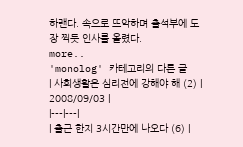하랜다. 속으로 뜨악하며 출석부에 도장 찍듯 인사를 올렸다.
more..
'monolog' 카테고리의 다른 글
| 사회생활은 심리전에 강해야 해 (2) | 2008/09/03 |
|---|---|
| 출근 한지 3시간만에 나오다 (6) |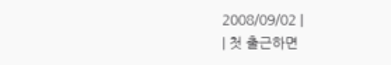2008/09/02 |
| 첫 출근하면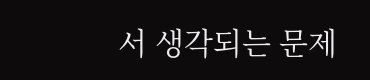서 생각되는 문제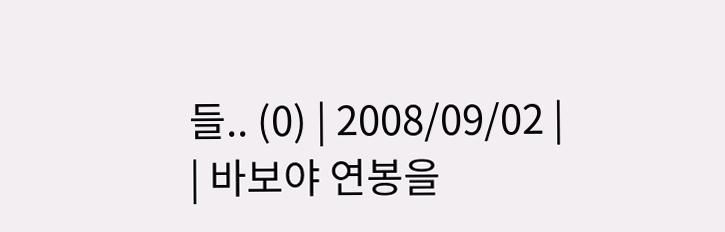들.. (0) | 2008/09/02 |
| 바보야 연봉을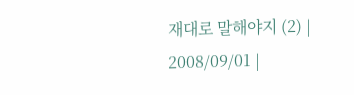재대로 말해야지 (2) | 2008/09/01 |